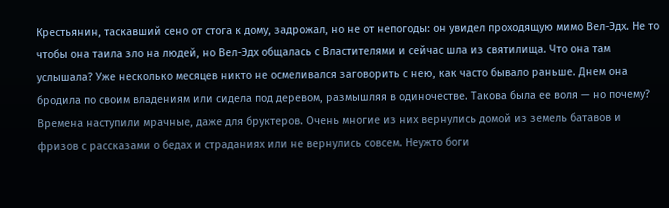Крестьянин, таскавший сено от стога к дому, задрожал, но не от непогоды: он увидел проходящую мимо Вел-Эдх. Не то чтобы она таила зло на людей, но Вел-Эдх общалась с Властителями и сейчас шла из святилища. Что она там услышала? Уже несколько месяцев никто не осмеливался заговорить с нею, как часто бывало раньше. Днем она бродила по своим владениям или сидела под деревом, размышляя в одиночестве. Такова была ее воля — но почему? Времена наступили мрачные, даже для бруктеров. Очень многие из них вернулись домой из земель батавов и фризов с рассказами о бедах и страданиях или не вернулись совсем. Неужто боги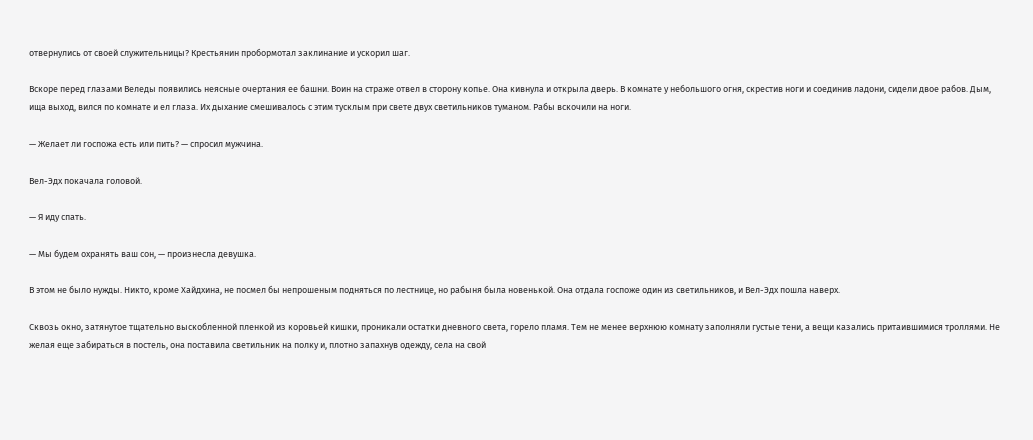отвернулись от своей служительницы? Крестьянин пробормотал заклинание и ускорил шаг.

Вскоре перед глазами Веледы появились неясные очертания ее башни. Воин на страже отвел в сторону копье. Она кивнула и открыла дверь. В комнате у небольшого огня, скрестив ноги и соединив ладони, сидели двое рабов. Дым, ища выход, вился по комнате и ел глаза. Их дыхание смешивалось с этим тусклым при свете двух светильников туманом. Рабы вскочили на ноги.

— Желает ли госпожа есть или пить? — спросил мужчина.

Вел-Эдх покачала головой.

— Я иду спать.

— Мы будем охранять ваш сон, — произнесла девушка.

В этом не было нужды. Никто, кроме Хайдхина, не посмел бы непрошеным подняться по лестнице, но рабыня была новенькой. Она отдала госпоже один из светильников, и Вел-Эдх пошла наверх.

Сквозь окно, затянутое тщательно выскобленной пленкой из коровьей кишки, проникали остатки дневного света, горело пламя. Тем не менее верхнюю комнату заполняли густые тени, а вещи казались притаившимися троллями. Не желая еще забираться в постель, она поставила светильник на полку и, плотно запахнув одежду, села на свой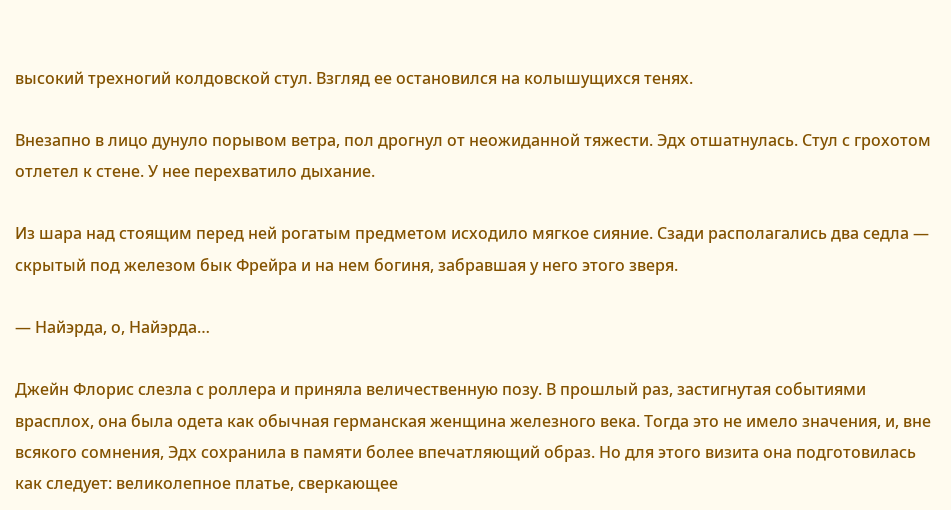высокий трехногий колдовской стул. Взгляд ее остановился на колышущихся тенях.

Внезапно в лицо дунуло порывом ветра, пол дрогнул от неожиданной тяжести. Эдх отшатнулась. Стул с грохотом отлетел к стене. У нее перехватило дыхание.

Из шара над стоящим перед ней рогатым предметом исходило мягкое сияние. Сзади располагались два седла — скрытый под железом бык Фрейра и на нем богиня, забравшая у него этого зверя.

— Найэрда, о, Найэрда…

Джейн Флорис слезла с роллера и приняла величественную позу. В прошлый раз, застигнутая событиями врасплох, она была одета как обычная германская женщина железного века. Тогда это не имело значения, и, вне всякого сомнения, Эдх сохранила в памяти более впечатляющий образ. Но для этого визита она подготовилась как следует: великолепное платье, сверкающее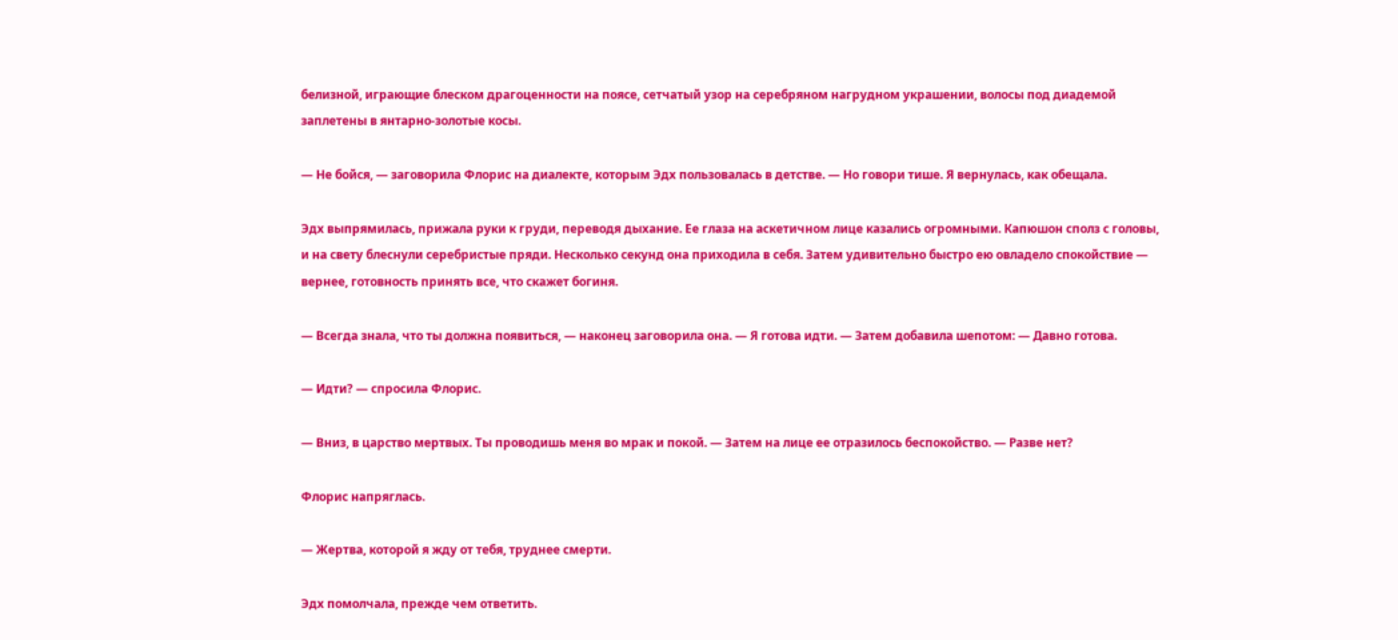белизной, играющие блеском драгоценности на поясе, сетчатый узор на серебряном нагрудном украшении, волосы под диадемой заплетены в янтарно-золотые косы.

— Не бойся, — заговорила Флорис на диалекте, которым Эдх пользовалась в детстве. — Но говори тише. Я вернулась, как обещала.

Эдх выпрямилась, прижала руки к груди, переводя дыхание. Ее глаза на аскетичном лице казались огромными. Капюшон сполз с головы, и на свету блеснули серебристые пряди. Несколько секунд она приходила в себя. Затем удивительно быстро ею овладело спокойствие — вернее, готовность принять все, что скажет богиня.

— Всегда знала, что ты должна появиться, — наконец заговорила она. — Я готова идти. — Затем добавила шепотом: — Давно готова.

— Идти? — спросила Флорис.

— Вниз, в царство мертвых. Ты проводишь меня во мрак и покой. — Затем на лице ее отразилось беспокойство. — Разве нет?

Флорис напряглась.

— Жертва, которой я жду от тебя, труднее смерти.

Эдх помолчала, прежде чем ответить.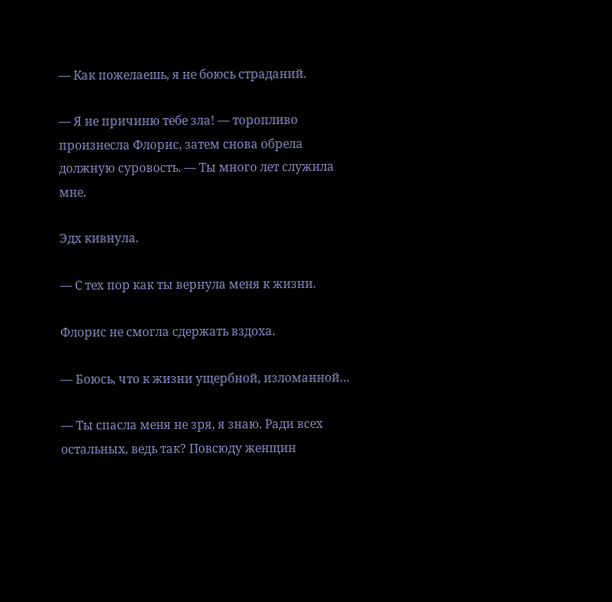— Как пожелаешь, я не боюсь страданий.

— Я не причиню тебе зла! — торопливо произнесла Флорис, затем снова обрела должную суровость. — Ты много лет служила мне.

Эдх кивнула.

— С тех пор как ты вернула меня к жизни.

Флорис не смогла сдержать вздоха.

— Боюсь, что к жизни ущербной, изломанной…

— Ты спасла меня не зря, я знаю. Ради всех остальных, ведь так? Повсюду женщин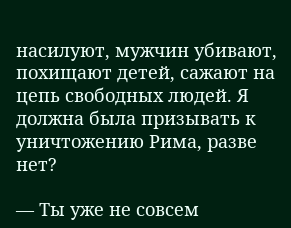насилуют, мужчин убивают, похищают детей, сажают на цепь свободных людей. Я должна была призывать к уничтожению Рима, разве нет?

— Ты уже не совсем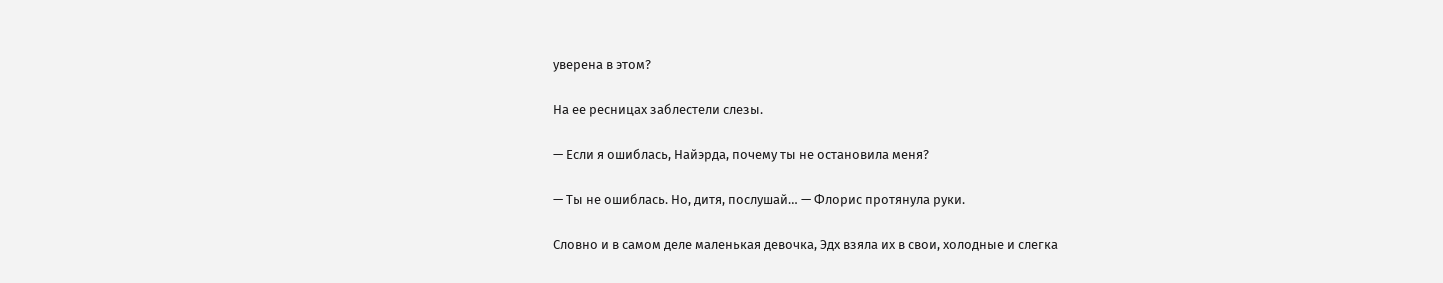уверена в этом?

На ее ресницах заблестели слезы.

— Если я ошиблась, Найэрда, почему ты не остановила меня?

— Ты не ошиблась. Но, дитя, послушай… — Флорис протянула руки.

Словно и в самом деле маленькая девочка, Эдх взяла их в свои, холодные и слегка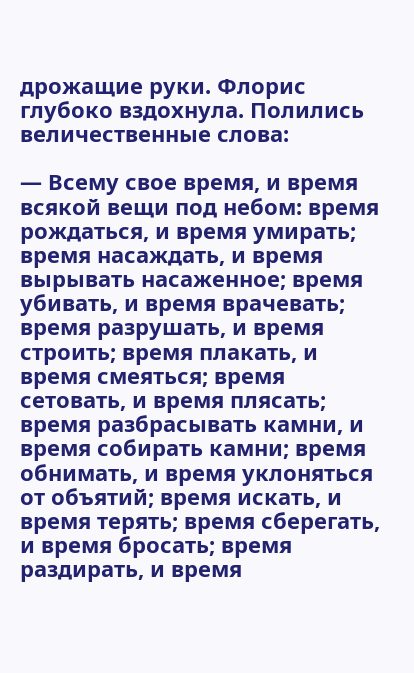дрожащие руки. Флорис глубоко вздохнула. Полились величественные слова:

— Всему свое время, и время всякой вещи под небом: время рождаться, и время умирать; время насаждать, и время вырывать насаженное; время убивать, и время врачевать; время разрушать, и время строить; время плакать, и время смеяться; время сетовать, и время плясать; время разбрасывать камни, и время собирать камни; время обнимать, и время уклоняться от объятий; время искать, и время терять; время сберегать, и время бросать; время раздирать, и время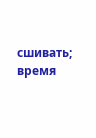сшивать; время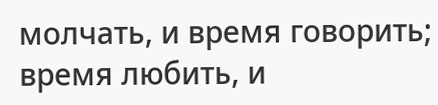молчать, и время говорить; время любить, и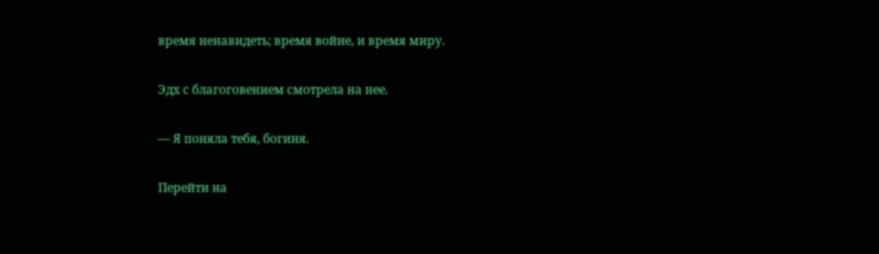время ненавидеть; время войне, и время миру.

Эдх с благоговением смотрела на нее.

— Я поняла тебя, богиня.

Перейти на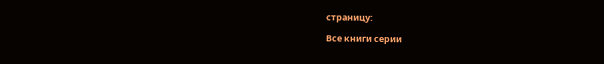страницу:

Все книги серии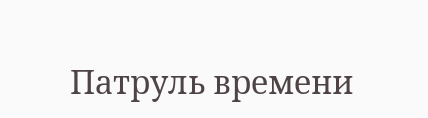Патруль времени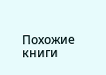Похожие книги